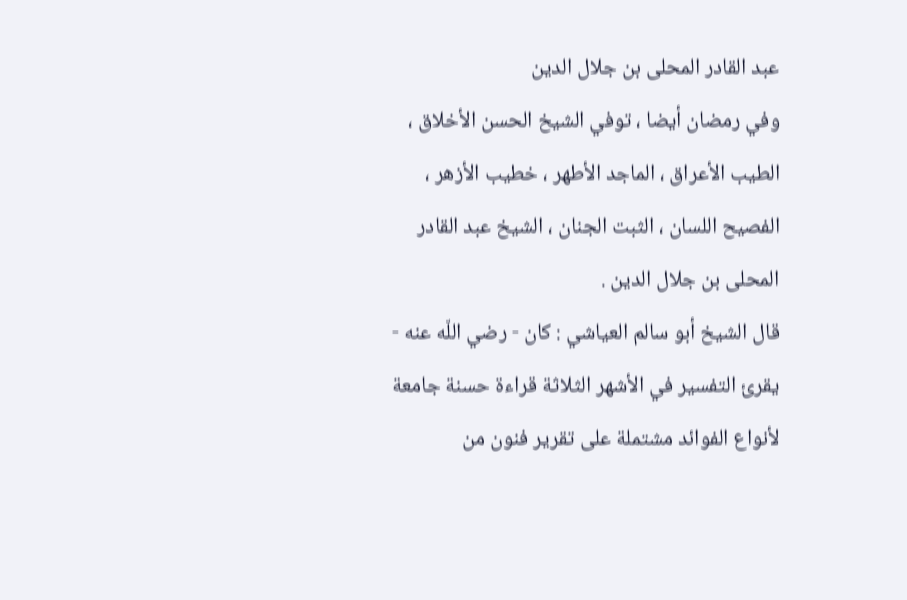عبد القادر المحلى بن جلال الدين
وفي رمضان أيضا ، توفي الشيخ الحسن الأخلاق ، الطيب الأعراق ، الماجد الأطهر ، خطيب الأزهر ، الفصيح اللسان ، الثبت الجنان ، الشيخ عبد القادر المحلى بن جلال الدين .
قال الشيخ أبو سالم العياشي : كان - رضي اللّه عنه - يقرئ التفسير في الأشهر الثلاثة قراءة حسنة جامعة لأنواع الفوائد مشتملة على تقرير فنون من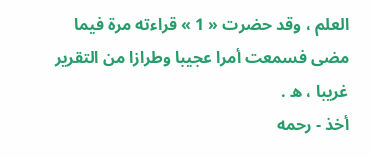العلم ، وقد حضرت « 1 » قراءته مرة فيما مضى فسمعت أمرا عجيبا وطرازا من التقرير غريبا ، ه .
أخذ - رحمه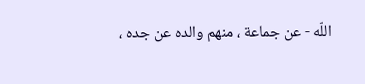اللّه - عن جماعة ، منهم والده عن جده ،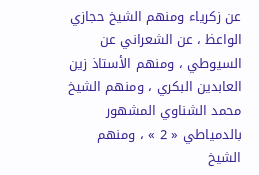عن زكرياء ومنهم الشيخ حجازي الواعظ ، عن الشعراني عن السيوطي ، ومنهم الأستاذ زين العابدين البكري ، ومنهم الشيخ محمد الشناوي المشهور بالدمياطي « 2 » ، ومنهم الشيخ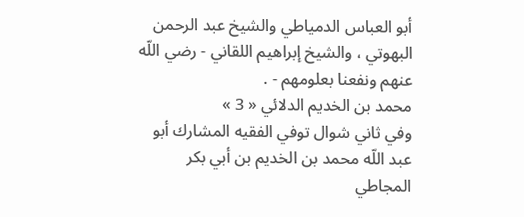أبو العباس الدمياطي والشيخ عبد الرحمن البهوتي ، والشيخ إبراهيم اللقاني - رضي اللّه عنهم ونفعنا بعلومهم - .
محمد بن الخديم الدلائي « 3 »
وفي ثاني شوال توفي الفقيه المشارك أبو عبد اللّه محمد بن الخديم بن أبي بكر المجاطي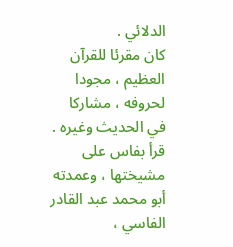الدلائي .
كان مقرئا للقرآن العظيم ، مجودا لحروفه ، مشاركا في الحديث وغيره . قرأ بفاس على مشيختها ، وعمدته أبو محمد عبد القادر الفاسي ،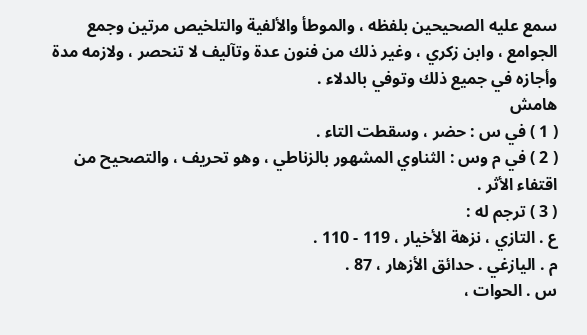سمع عليه الصحيحين بلفظه ، والموطأ والألفية والتلخيص مرتين وجمع الجوامع ، وابن زكري ، وغير ذلك من فنون عدة وتآليف لا تنحصر ، ولازمه مدة وأجازه في جميع ذلك وتوفي بالدلاء .
هامش
( 1 ) في س : حضر ، وسقطت التاء .
( 2 ) في م وس : الثناوي المشهور بالزناطي ، وهو تحريف ، والتصحيح من اقتفاء الأثر .
( 3 ) ترجم له :
ع . التازي ، نزهة الأخيار ، 119 - 110 .
م . اليازغي . حدائق الأزهار ، 87 .
س . الحوات ،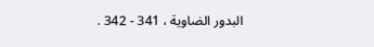البدور الضاوية ، 341 - 342 .